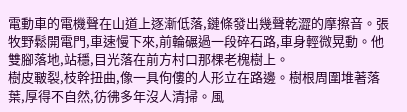電動車的電機聲在山道上逐漸低落,鏈條發出幾聲乾澀的摩擦音。張牧野鬆開電門,車速慢下來,前輪碾過一段碎石路,車身輕微晃動。他雙腳落地,站穩,目光落在前方村口那棵老槐樹上。
樹皮皸裂,枝幹扭曲,像一具佝僂的人形立在路邊。樹根周圍堆著落葉,厚得不自然,彷彿多年沒人清掃。風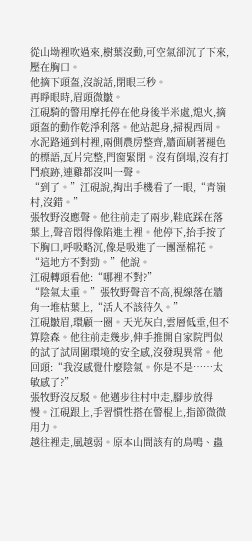從山坳裡吹過來,樹葉沒動,可空氣卻沉了下來,壓在胸口。
他摘下頭盔,沒說話,閉眼三秒。
再睜眼時,眉頭微皺。
江硯騎的警用摩托停在他身後半米處,熄火,摘頭盔的動作乾淨利落。他站起身,掃視西周。水泥路通到村裡,兩側農房整齊,牆面刷著褪色的標語,瓦片完整,門窗緊閉。沒有倒塌,沒有打鬥痕跡,連雞都沒叫一聲。
“到了。”江硯說,掏出手機看了一眼,“青嶺村,沒錯。”
張牧野沒應聲。他往前走了兩步,鞋底踩在落葉上,聲音悶得像陷進土裡。他停下,抬手按了下胸口,呼吸略沉,像是吸進了一團溼棉花。
“這地方不對勁。”他說。
江硯轉頭看他:“哪裡不對?”
“陰氣太重。”張牧野聲音不高,視線落在牆角一堆枯葉上,“活人不該待久。”
江硯皺眉,環顧一圈。天光灰白,雲層低垂,但不算陰森。他往前走幾步,伸手推開自家院門似的試了試周圍環境的安全感,沒發現異常。他回頭:“我沒感覺什麼陰氣。你是不是……太敏感了?”
張牧野沒反駁。他邁步往村中走,腳步放得慢。江硯跟上,手習慣性搭在警棍上,指節微微用力。
越往裡走,風越弱。原本山間該有的鳥鳴、蟲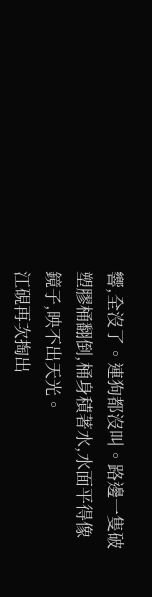響,全沒了。連狗都沒叫。路邊一隻破塑膠桶翻倒,桶身積著水,水面平得像鏡子,映不出天光。
江硯再次掏出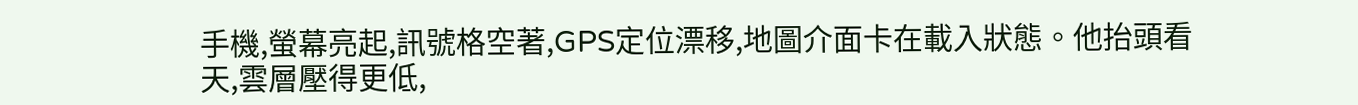手機,螢幕亮起,訊號格空著,GPS定位漂移,地圖介面卡在載入狀態。他抬頭看天,雲層壓得更低,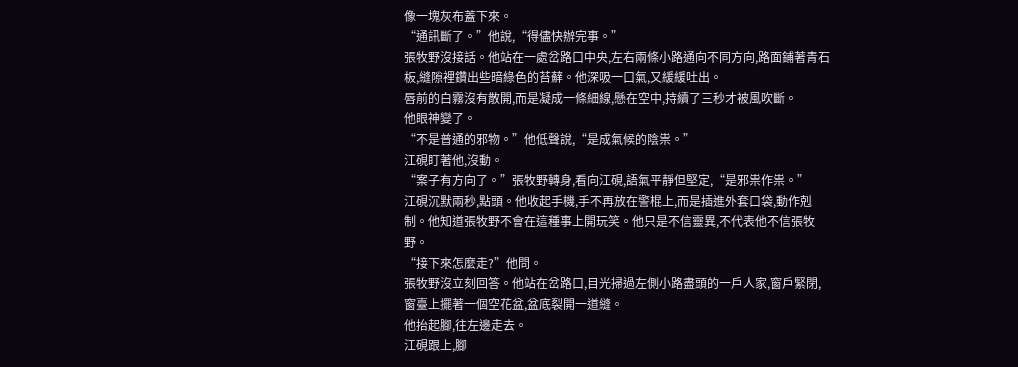像一塊灰布蓋下來。
“通訊斷了。”他說,“得儘快辦完事。”
張牧野沒接話。他站在一處岔路口中央,左右兩條小路通向不同方向,路面鋪著青石板,縫隙裡鑽出些暗綠色的苔蘚。他深吸一口氣,又緩緩吐出。
唇前的白霧沒有散開,而是凝成一條細線,懸在空中,持續了三秒才被風吹斷。
他眼神變了。
“不是普通的邪物。”他低聲說,“是成氣候的陰祟。”
江硯盯著他,沒動。
“案子有方向了。”張牧野轉身,看向江硯,語氣平靜但堅定,“是邪祟作祟。”
江硯沉默兩秒,點頭。他收起手機,手不再放在警棍上,而是插進外套口袋,動作剋制。他知道張牧野不會在這種事上開玩笑。他只是不信靈異,不代表他不信張牧野。
“接下來怎麼走?”他問。
張牧野沒立刻回答。他站在岔路口,目光掃過左側小路盡頭的一戶人家,窗戶緊閉,窗臺上擺著一個空花盆,盆底裂開一道縫。
他抬起腳,往左邊走去。
江硯跟上,腳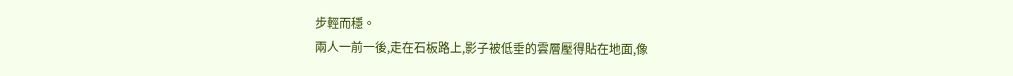步輕而穩。
兩人一前一後,走在石板路上,影子被低垂的雲層壓得貼在地面,像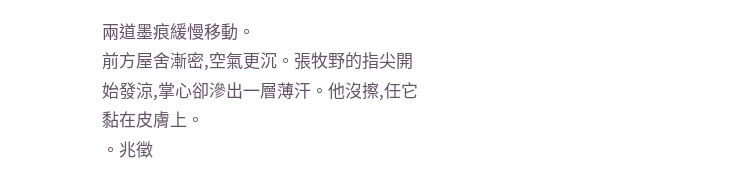兩道墨痕緩慢移動。
前方屋舍漸密,空氣更沉。張牧野的指尖開始發涼,掌心卻滲出一層薄汗。他沒擦,任它黏在皮膚上。
。兆徵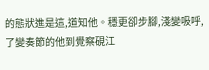的態狀進是這,道知他。穩更卻步腳,淺變吸呼,了變奏節的他到覺察硯江